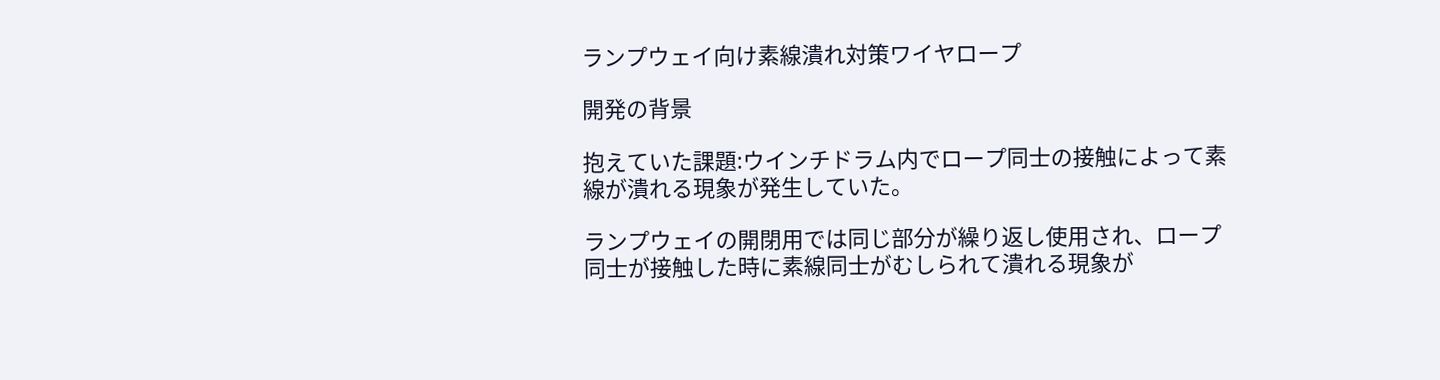ランプウェイ向け素線潰れ対策ワイヤロープ

開発の背景

抱えていた課題:ウインチドラム内でロープ同士の接触によって素線が潰れる現象が発生していた。

ランプウェイの開閉用では同じ部分が繰り返し使用され、ロープ同士が接触した時に素線同士がむしられて潰れる現象が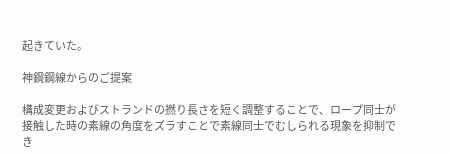起きていた。

神鋼鋼線からのご提案

構成変更およびストランドの撚り長さを短く調整することで、ロープ同士が接触した時の素線の角度をズラすことで素線同士でむしられる現象を抑制でき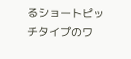るショートピッチタイプのワ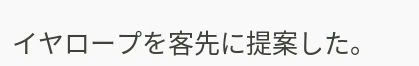イヤロープを客先に提案した。